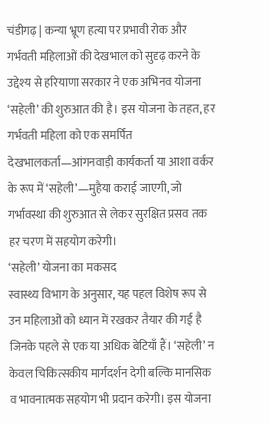चंडीगढ़ | कन्या भ्रूण हत्या पर प्रभावी रोक और गर्भवती महिलाओं की देखभाल को सुदृढ़ करने के उद्देश्य से हरियाणा सरकार ने एक अभिनव योजना ‘सहेली’ की शुरुआत की है। इस योजना के तहत, हर गर्भवती महिला को एक समर्पित देखभालकर्ता—आंगनवाड़ी कार्यकर्ता या आशा वर्कर के रूप में ‘सहेली’—मुहैया कराई जाएगी, जो गर्भावस्था की शुरुआत से लेकर सुरक्षित प्रसव तक हर चरण में सहयोग करेगी।
‘सहेली’ योजना का मकसद
स्वास्थ्य विभाग के अनुसार, यह पहल विशेष रूप से उन महिलाओं को ध्यान में रखकर तैयार की गई है जिनके पहले से एक या अधिक बेटियाँ हैं। ‘सहेली’ न केवल चिकित्सकीय मार्गदर्शन देगी बल्कि मानसिक व भावनात्मक सहयोग भी प्रदान करेगी। इस योजना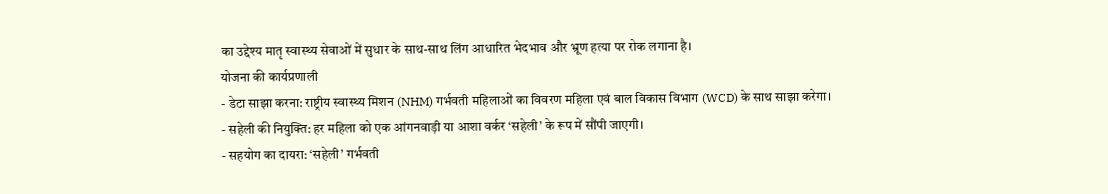का उद्देश्य मातृ स्वास्थ्य सेवाओं में सुधार के साथ-साथ लिंग आधारित भेदभाव और भ्रूण हत्या पर रोक लगाना है।
योजना की कार्यप्रणाली
- डेटा साझा करना: राष्ट्रीय स्वास्थ्य मिशन (NHM) गर्भवती महिलाओं का विवरण महिला एवं बाल विकास विभाग (WCD) के साथ साझा करेगा।
- सहेली की नियुक्ति: हर महिला को एक आंगनवाड़ी या आशा वर्कर ‘सहेली’ के रूप में सौंपी जाएगी।
- सहयोग का दायरा: ‘सहेली’ गर्भवती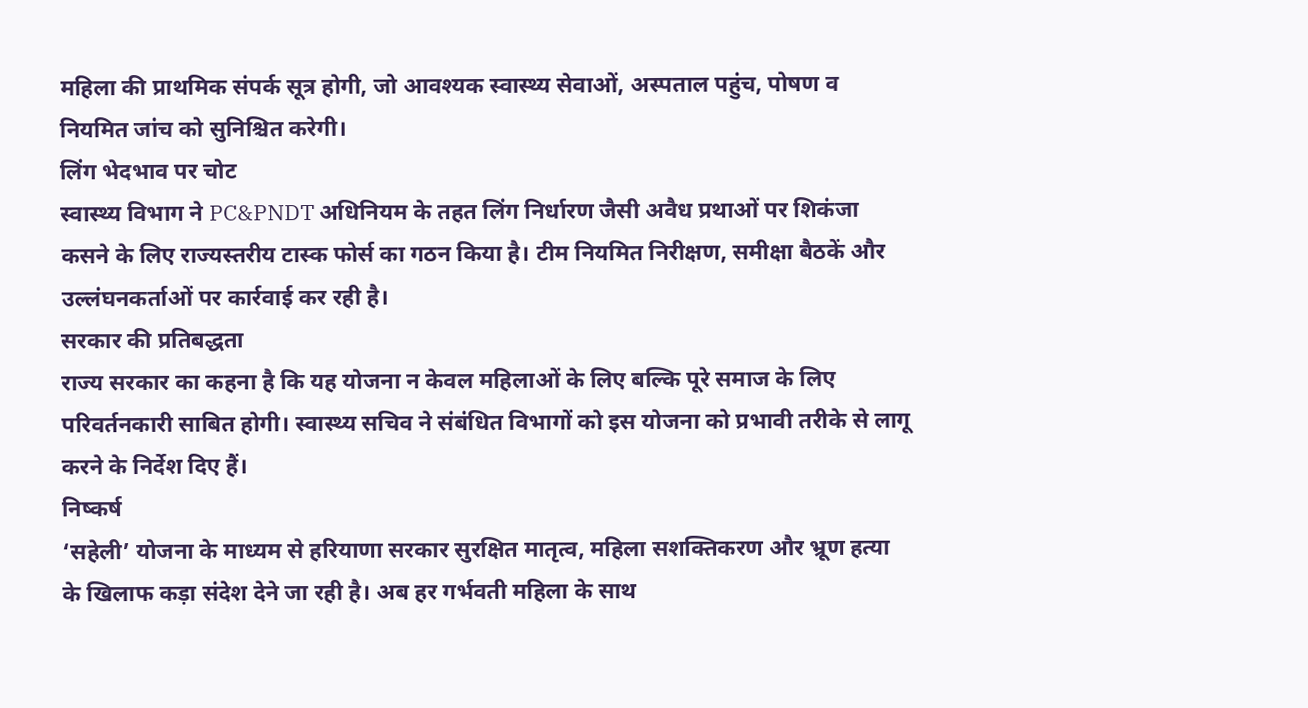महिला की प्राथमिक संपर्क सूत्र होगी, जो आवश्यक स्वास्थ्य सेवाओं, अस्पताल पहुंच, पोषण व नियमित जांच को सुनिश्चित करेगी।
लिंग भेदभाव पर चोट
स्वास्थ्य विभाग ने PC&PNDT अधिनियम के तहत लिंग निर्धारण जैसी अवैध प्रथाओं पर शिकंजा कसने के लिए राज्यस्तरीय टास्क फोर्स का गठन किया है। टीम नियमित निरीक्षण, समीक्षा बैठकें और उल्लंघनकर्ताओं पर कार्रवाई कर रही है।
सरकार की प्रतिबद्धता
राज्य सरकार का कहना है कि यह योजना न केवल महिलाओं के लिए बल्कि पूरे समाज के लिए परिवर्तनकारी साबित होगी। स्वास्थ्य सचिव ने संबंधित विभागों को इस योजना को प्रभावी तरीके से लागू करने के निर्देश दिए हैं।
निष्कर्ष
‘सहेली’ योजना के माध्यम से हरियाणा सरकार सुरक्षित मातृत्व, महिला सशक्तिकरण और भ्रूण हत्या के खिलाफ कड़ा संदेश देने जा रही है। अब हर गर्भवती महिला के साथ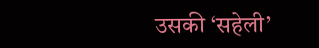उसकी ‘सहेली’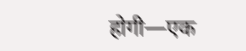होगी—एक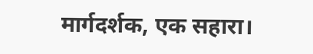मार्गदर्शक, एक सहारा।